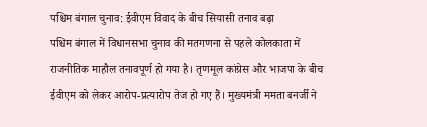पश्चिम बंगाल चुनाव: ईवीएम विवाद के बीच सियासी तनाव बढ़ा
पश्चिम बंगाल में विधानसभा चुनाव की मतगणना से पहले कोलकाता में राजनीतिक माहौल तनावपूर्ण हो गया है। तृणमूल कांग्रेस और भाजपा के बीच ईवीएम को लेकर आरोप-प्रत्यारोप तेज हो गए हैं। मुख्यमंत्री ममता बनर्जी ने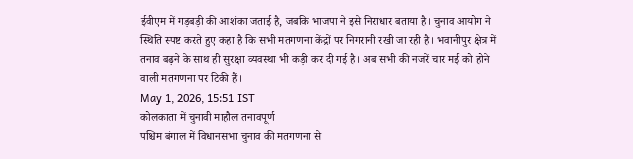ईवीएम में गड़बड़ी की आशंका जताई है, जबकि भाजपा ने इसे निराधार बताया है। चुनाव आयोग ने स्थिति स्पष्ट करते हुए कहा है कि सभी मतगणना केंद्रों पर निगरानी रखी जा रही है। भवानीपुर क्षेत्र में तनाव बढ़ने के साथ ही सुरक्षा व्यवस्था भी कड़ी कर दी गई है। अब सभी की नजरें चार मई को होने वाली मतगणना पर टिकी हैं।
May 1, 2026, 15:51 IST
कोलकाता में चुनावी माहौल तनावपूर्ण
पश्चिम बंगाल में विधानसभा चुनाव की मतगणना से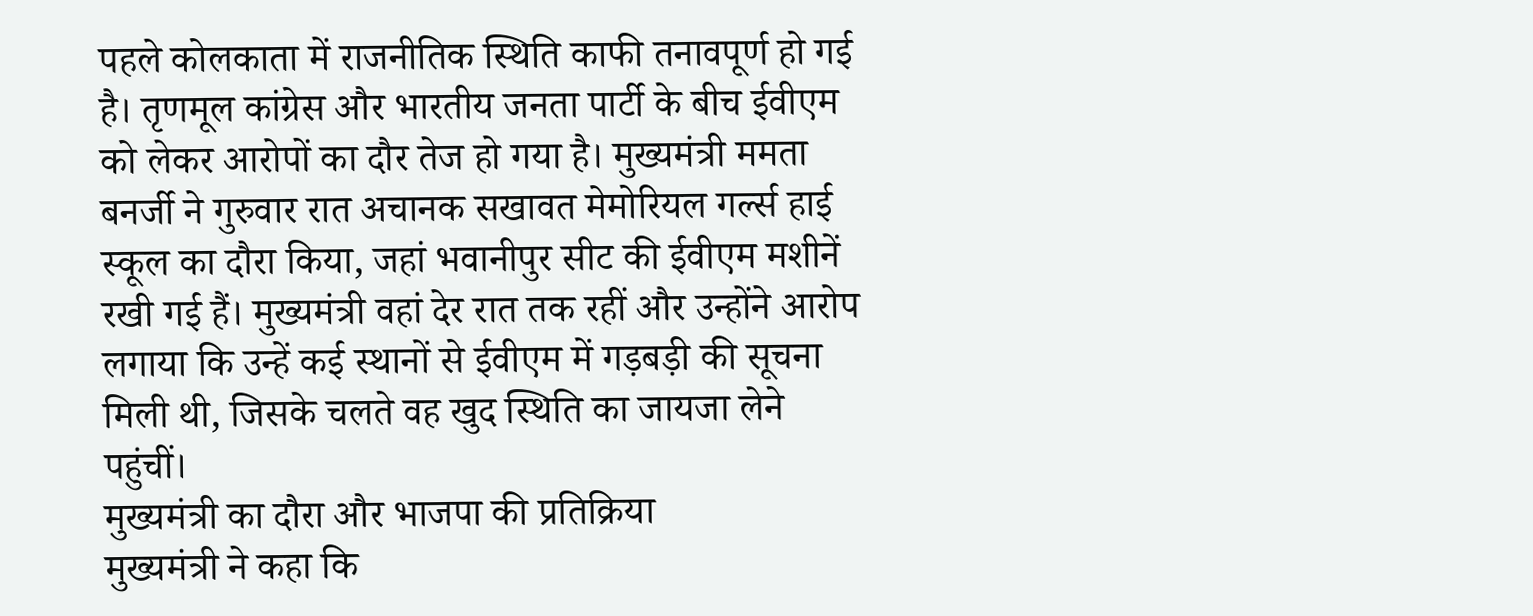पहले कोलकाता में राजनीतिक स्थिति काफी तनावपूर्ण हो गई है। तृणमूल कांग्रेस और भारतीय जनता पार्टी के बीच ईवीएम को लेकर आरोपों का दौर तेज हो गया है। मुख्यमंत्री ममता बनर्जी ने गुरुवार रात अचानक सखावत मेमोरियल गर्ल्स हाई स्कूल का दौरा किया, जहां भवानीपुर सीट की ईवीएम मशीनें रखी गई हैं। मुख्यमंत्री वहां देर रात तक रहीं और उन्होंने आरोप लगाया कि उन्हें कई स्थानों से ईवीएम में गड़बड़ी की सूचना मिली थी, जिसके चलते वह खुद स्थिति का जायजा लेने पहुंचीं।
मुख्यमंत्री का दौरा और भाजपा की प्रतिक्रिया
मुख्यमंत्री ने कहा कि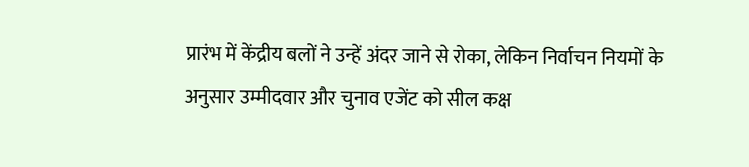प्रारंभ में केंद्रीय बलों ने उन्हें अंदर जाने से रोका, लेकिन निर्वाचन नियमों के अनुसार उम्मीदवार और चुनाव एजेंट को सील कक्ष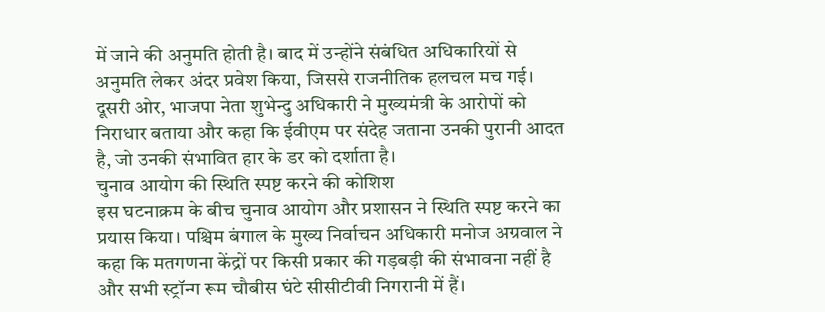में जाने की अनुमति होती है। बाद में उन्होंने संबंधित अधिकारियों से अनुमति लेकर अंदर प्रवेश किया, जिससे राजनीतिक हलचल मच गई। दूसरी ओर, भाजपा नेता शुभेन्दु अधिकारी ने मुख्यमंत्री के आरोपों को निराधार बताया और कहा कि ईवीएम पर संदेह जताना उनकी पुरानी आदत है, जो उनकी संभावित हार के डर को दर्शाता है।
चुनाव आयोग की स्थिति स्पष्ट करने की कोशिश
इस घटनाक्रम के बीच चुनाव आयोग और प्रशासन ने स्थिति स्पष्ट करने का प्रयास किया। पश्चिम बंगाल के मुख्य निर्वाचन अधिकारी मनोज अग्रवाल ने कहा कि मतगणना केंद्रों पर किसी प्रकार की गड़बड़ी की संभावना नहीं है और सभी स्ट्रॉन्ग रूम चौबीस घंटे सीसीटीवी निगरानी में हैं।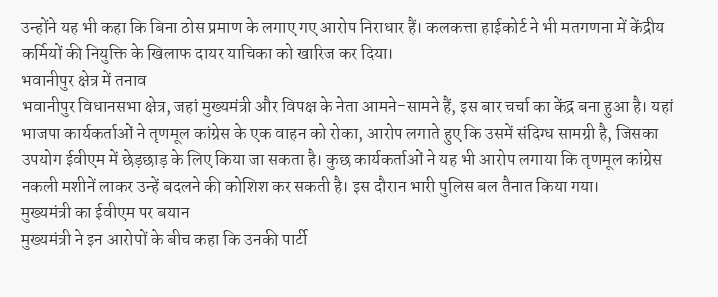उन्होंने यह भी कहा कि बिना ठोस प्रमाण के लगाए गए आरोप निराधार हैं। कलकत्ता हाईकोर्ट ने भी मतगणना में केंद्रीय कर्मियों की नियुक्ति के खिलाफ दायर याचिका को खारिज कर दिया।
भवानीपुर क्षेत्र में तनाव
भवानीपुर विधानसभा क्षेत्र, जहां मुख्यमंत्री और विपक्ष के नेता आमने-सामने हैं, इस बार चर्चा का केंद्र बना हुआ है। यहां भाजपा कार्यकर्ताओं ने तृणमूल कांग्रेस के एक वाहन को रोका, आरोप लगाते हुए कि उसमें संदिग्ध सामग्री है, जिसका उपयोग ईवीएम में छेड़छाड़ के लिए किया जा सकता है। कुछ कार्यकर्ताओं ने यह भी आरोप लगाया कि तृणमूल कांग्रेस नकली मशीनें लाकर उन्हें बदलने की कोशिश कर सकती है। इस दौरान भारी पुलिस बल तैनात किया गया।
मुख्यमंत्री का ईवीएम पर बयान
मुख्यमंत्री ने इन आरोपों के बीच कहा कि उनकी पार्टी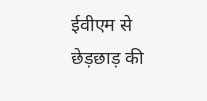ईवीएम से छेड़छाड़ की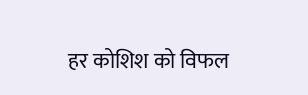हर कोशिश को विफल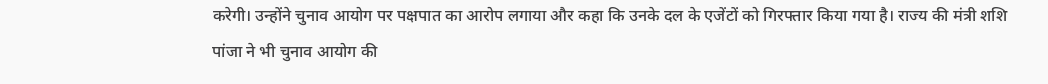करेगी। उन्होंने चुनाव आयोग पर पक्षपात का आरोप लगाया और कहा कि उनके दल के एजेंटों को गिरफ्तार किया गया है। राज्य की मंत्री शशि पांजा ने भी चुनाव आयोग की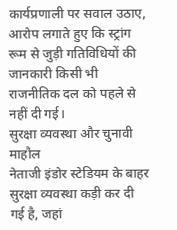कार्यप्रणाली पर सवाल उठाए, आरोप लगाते हुए कि स्ट्रांग रूम से जुड़ी गतिविधियों की जानकारी किसी भी राजनीतिक दल को पहले से नहीं दी गई।
सुरक्षा व्यवस्था और चुनावी माहौल
नेताजी इंडोर स्टेडियम के बाहर सुरक्षा व्यवस्था कड़ी कर दी गई है, जहां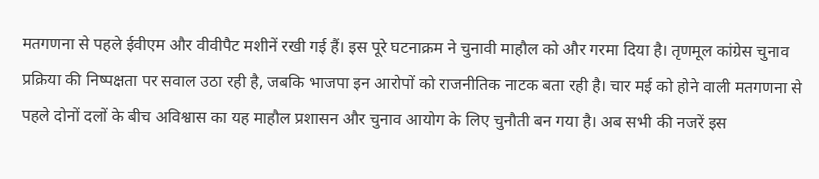मतगणना से पहले ईवीएम और वीवीपैट मशीनें रखी गई हैं। इस पूरे घटनाक्रम ने चुनावी माहौल को और गरमा दिया है। तृणमूल कांग्रेस चुनाव प्रक्रिया की निष्पक्षता पर सवाल उठा रही है, जबकि भाजपा इन आरोपों को राजनीतिक नाटक बता रही है। चार मई को होने वाली मतगणना से पहले दोनों दलों के बीच अविश्वास का यह माहौल प्रशासन और चुनाव आयोग के लिए चुनौती बन गया है। अब सभी की नजरें इस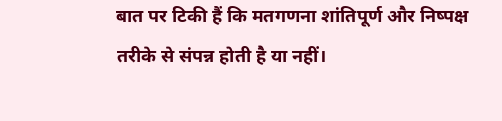बात पर टिकी हैं कि मतगणना शांतिपूर्ण और निष्पक्ष तरीके से संपन्न होती है या नहीं।